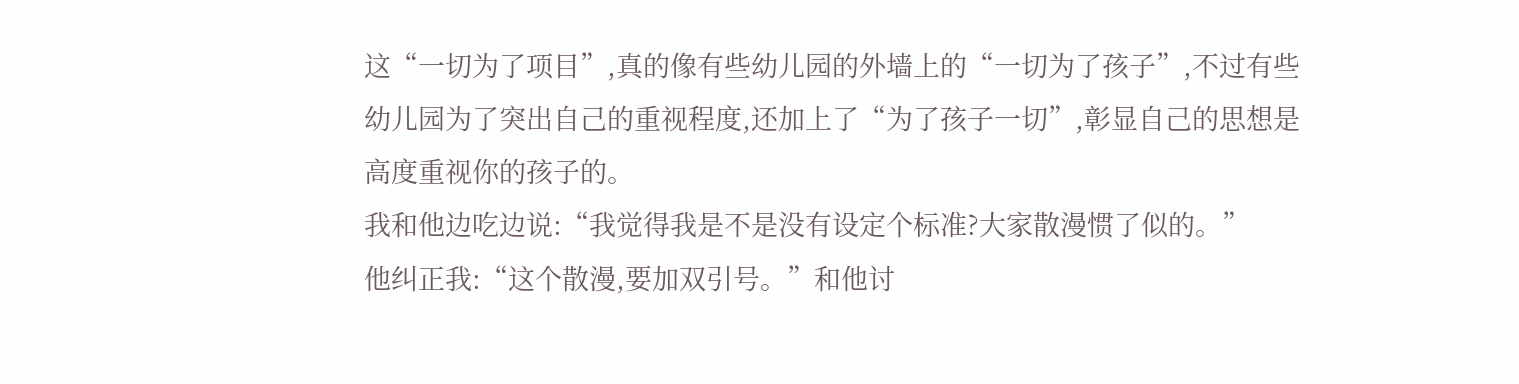这“一切为了项目”,真的像有些幼儿园的外墙上的“一切为了孩子”,不过有些幼儿园为了突出自己的重视程度,还加上了“为了孩子一切”,彰显自己的思想是高度重视你的孩子的。
我和他边吃边说:“我觉得我是不是没有设定个标准?大家散漫惯了似的。”
他纠正我:“这个散漫,要加双引号。”和他讨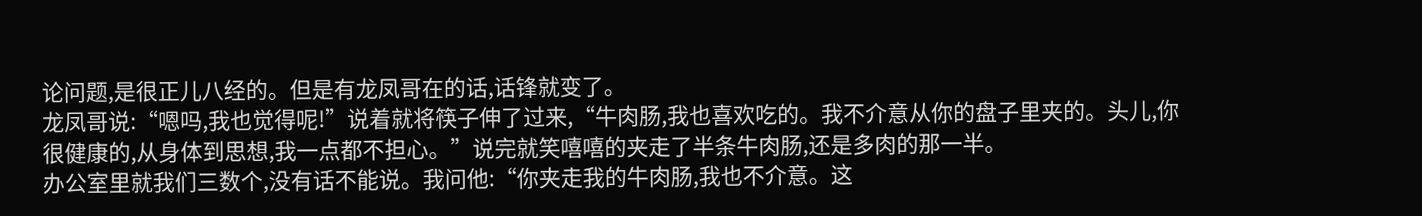论问题,是很正儿八经的。但是有龙凤哥在的话,话锋就变了。
龙凤哥说:“嗯吗,我也觉得呢!”说着就将筷子伸了过来,“牛肉肠,我也喜欢吃的。我不介意从你的盘子里夹的。头儿,你很健康的,从身体到思想,我一点都不担心。”说完就笑嘻嘻的夹走了半条牛肉肠,还是多肉的那一半。
办公室里就我们三数个,没有话不能说。我问他:“你夹走我的牛肉肠,我也不介意。这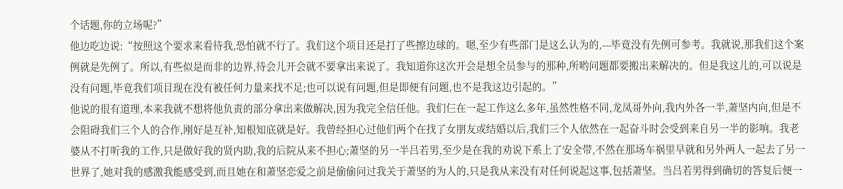个话题,你的立场呢?”
他边吃边说:“按照这个要求来看待我,恐怕就不行了。我们这个项目还是打了些擦边球的。嗯,至少有些部门是这么认为的,---毕竟没有先例可参考。我就说,那我们这个案例就是先例了。所以,有些似是而非的边界,待会儿开会就不要拿出来说了。我知道你这次开会是想全员参与的那种,所哟问题都要搬出来解决的。但是我这儿的,可以说是没有问题,毕竟我们项目现在没有被任何力量来找不足;也可以说有问题,但是即便有问题,也不是我这边引起的。”
他说的很有道理,本来我就不想将他负责的部分拿出来做解决,因为我完全信任他。我们仨在一起工作这么多年,虽然性格不同,龙凤哥外向,我内外各一半,萧坚内向,但是不会阻碍我们三个人的合作,刚好是互补,知根知底就是好。我曾经担心过他们两个在找了女朋友或结婚以后,我们三个人依然在一起奋斗时会受到来自另一半的影响。我老婆从不打听我的工作,只是做好我的贤内助,我的后院从来不担心;萧坚的另一半吕若男,至少是在我的劝说下系上了安全带,不然在那场车祸里早就和另外两人一起去了另一世界了,她对我的感激我能感受到,而且她在和萧坚恋爱之前是偷偷问过我关于萧坚的为人的,只是我从来没有对任何说起这事,包括萧坚。当吕若男得到确切的答复后便一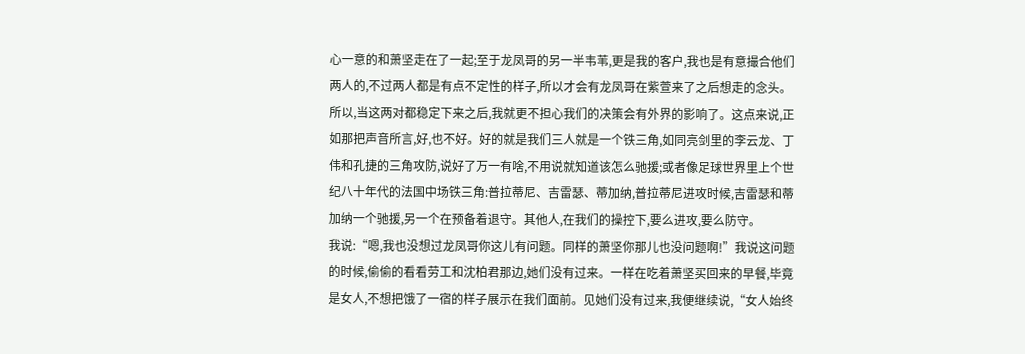心一意的和萧坚走在了一起;至于龙凤哥的另一半韦苇,更是我的客户,我也是有意撮合他们两人的,不过两人都是有点不定性的样子,所以才会有龙凤哥在紫萱来了之后想走的念头。
所以,当这两对都稳定下来之后,我就更不担心我们的决策会有外界的影响了。这点来说,正如那把声音所言,好,也不好。好的就是我们三人就是一个铁三角,如同亮剑里的李云龙、丁伟和孔捷的三角攻防,说好了万一有啥,不用说就知道该怎么驰援;或者像足球世界里上个世纪八十年代的法国中场铁三角:普拉蒂尼、吉雷瑟、蒂加纳,普拉蒂尼进攻时候,吉雷瑟和蒂加纳一个驰援,另一个在预备着退守。其他人,在我们的操控下,要么进攻,要么防守。
我说:“嗯,我也没想过龙凤哥你这儿有问题。同样的萧坚你那儿也没问题啊!”我说这问题的时候,偷偷的看看劳工和沈柏君那边,她们没有过来。一样在吃着萧坚买回来的早餐,毕竟是女人,不想把饿了一宿的样子展示在我们面前。见她们没有过来,我便继续说,“女人始终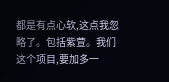都是有点心软,这点我忽略了。包括紫萱。我们这个项目,要加多一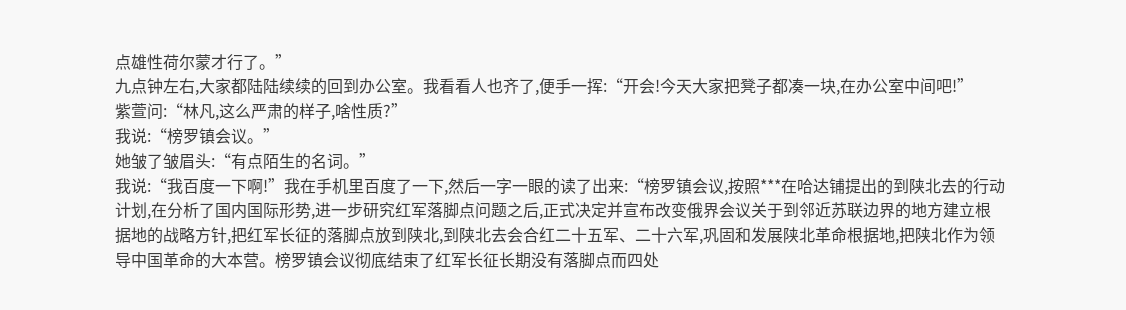点雄性荷尔蒙才行了。”
九点钟左右,大家都陆陆续续的回到办公室。我看看人也齐了,便手一挥:“开会!今天大家把凳子都凑一块,在办公室中间吧!”
紫萱问:“林凡,这么严肃的样子,啥性质?”
我说:“榜罗镇会议。”
她皱了皱眉头:“有点陌生的名词。”
我说:“我百度一下啊!”我在手机里百度了一下,然后一字一眼的读了出来:“榜罗镇会议,按照***在哈达铺提出的到陕北去的行动计划,在分析了国内国际形势,进一步研究红军落脚点问题之后,正式决定并宣布改变俄界会议关于到邻近苏联边界的地方建立根据地的战略方针,把红军长征的落脚点放到陕北,到陕北去会合红二十五军、二十六军,巩固和发展陕北革命根据地,把陕北作为领导中国革命的大本营。榜罗镇会议彻底结束了红军长征长期没有落脚点而四处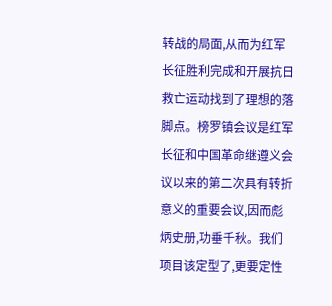转战的局面,从而为红军长征胜利完成和开展抗日救亡运动找到了理想的落脚点。榜罗镇会议是红军长征和中国革命继遵义会议以来的第二次具有转折意义的重要会议,因而彪炳史册,功垂千秋。我们项目该定型了,更要定性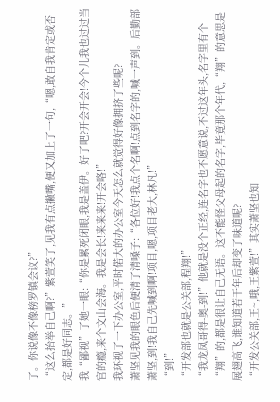了。你说像不像榜罗镇会议?”
“这么抬举自己啊?”紫萱笑了,见我有点撇嘴,便又加上了一句,“嗯,敢自我肯定或否定,都是好同志。”
我“鄙视”了她一眼:“你是累死闭眼,我是盖伊。好了吧?开会开会!今个儿我也过过当官的瘾,来个文山会海。我是会长!来来来!开会咯!”
我环视了一下办公室,平时偌大的办公室今天怎么就觉得好像拥挤了些呢?
萧坚见我的眼色后便清了清嗓子:“各位好!我点个名啊!点到名字的,喊一声到。后勤部萧坚,到!我自己先喊到啊!项目,嗯,项目老大,林凡!”
“到!”
“开发部也就是公关部,程翔!”
“我龙凤哥得-奥-到!”他就是没个正经,连名字也不愿意说,不过这年头,名字里有个“翔”的,都是很让自己无语。这不能怪父母起的名字,毕竟那个年代,“翔”的意思是展翅高飞,谁知道若干年后却变了味道呢?
“开发公关部,王~,哦,王紫萱!”其实萧坚也知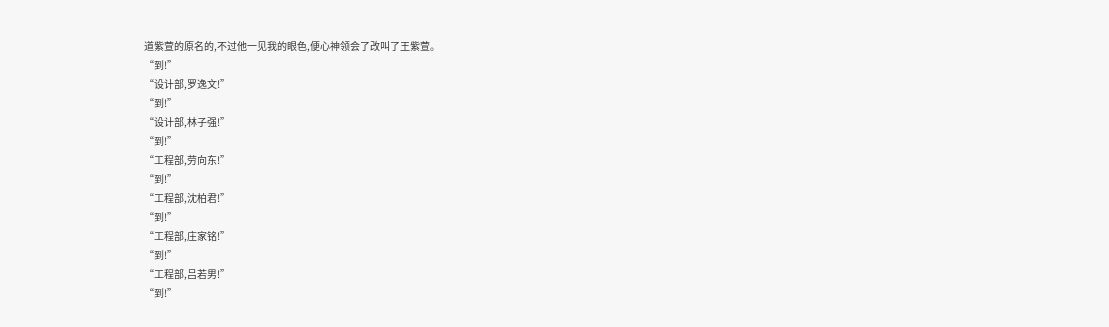道紫萱的原名的,不过他一见我的眼色,便心神领会了改叫了王紫萱。
“到!”
“设计部,罗逸文!”
“到!”
“设计部,林子强!”
“到!”
“工程部,劳向东!”
“到!”
“工程部,沈柏君!”
“到!”
“工程部,庄家铭!”
“到!”
“工程部,吕若男!”
“到!”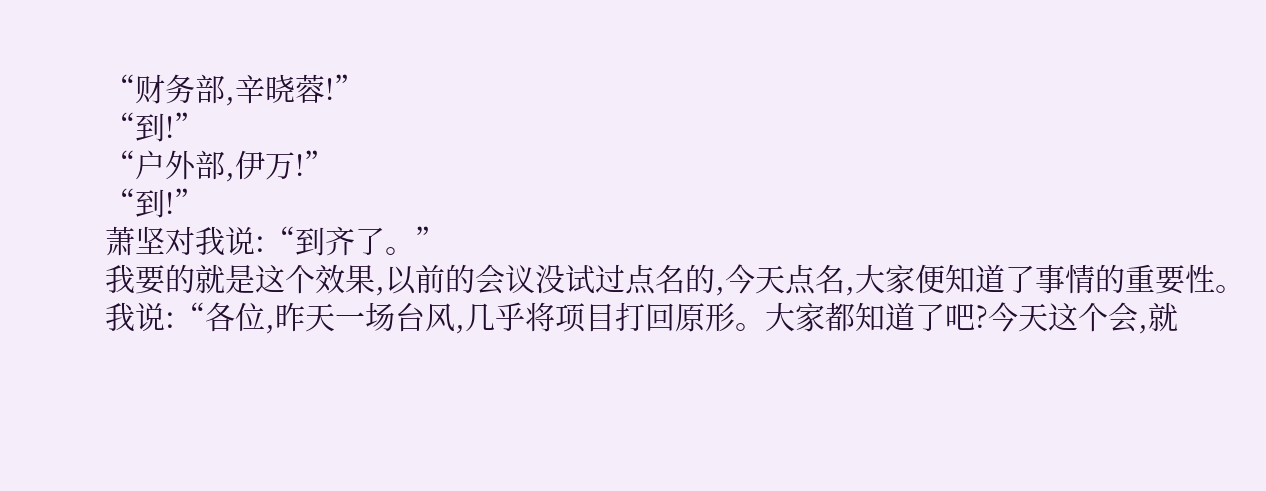“财务部,辛晓蓉!”
“到!”
“户外部,伊万!”
“到!”
萧坚对我说:“到齐了。”
我要的就是这个效果,以前的会议没试过点名的,今天点名,大家便知道了事情的重要性。
我说:“各位,昨天一场台风,几乎将项目打回原形。大家都知道了吧?今天这个会,就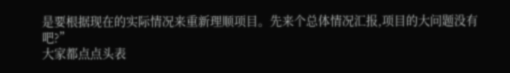是要根据现在的实际情况来重新理顺项目。先来个总体情况汇报,项目的大问题没有吧?”
大家都点点头表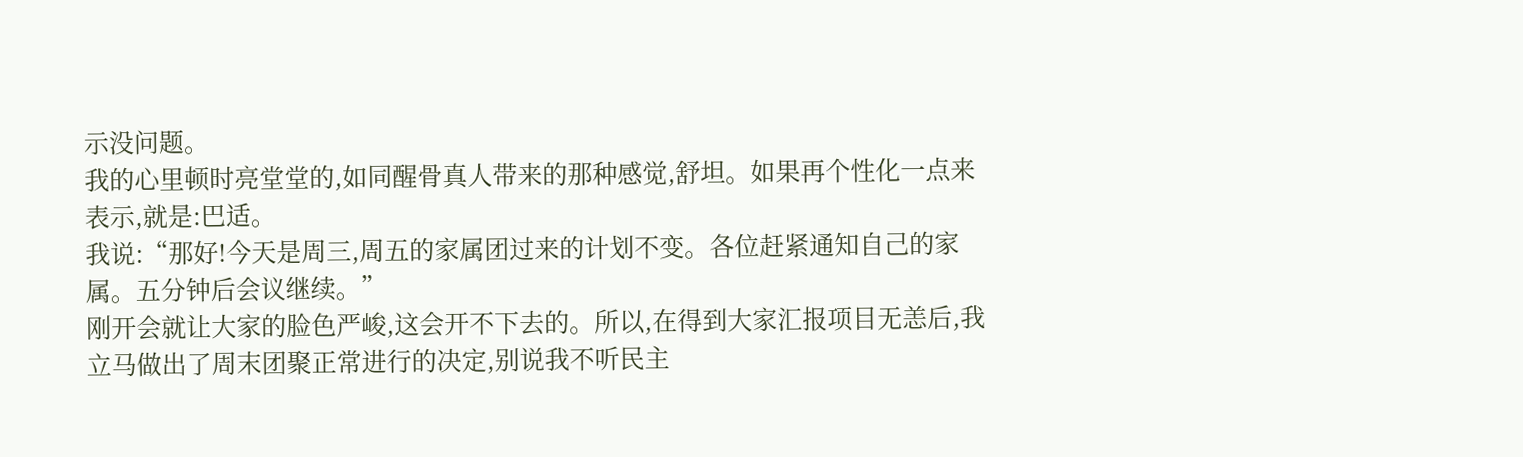示没问题。
我的心里顿时亮堂堂的,如同醒骨真人带来的那种感觉,舒坦。如果再个性化一点来表示,就是:巴适。
我说:“那好!今天是周三,周五的家属团过来的计划不变。各位赶紧通知自己的家属。五分钟后会议继续。”
刚开会就让大家的脸色严峻,这会开不下去的。所以,在得到大家汇报项目无恙后,我立马做出了周末团聚正常进行的决定,别说我不听民主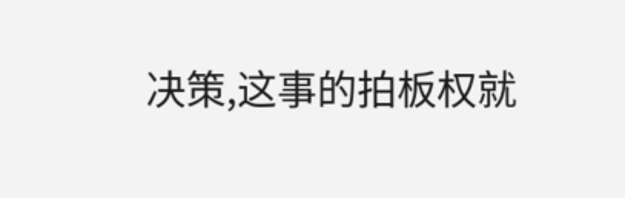决策,这事的拍板权就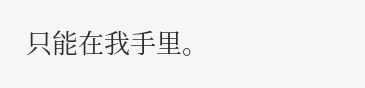只能在我手里。